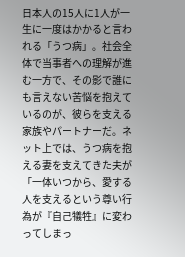日本人の15人に1人が一生に一度はかかると言われる「うつ病」。社会全体で当事者への理解が進む一方で、その影で誰にも言えない苦悩を抱えているのが、彼らを支える家族やパートナーだ。ネット上では、うつ病を抱える妻を支えてきた夫が「一体いつから、愛する人を支えるという尊い行為が『自己犠牲』に変わってしまっ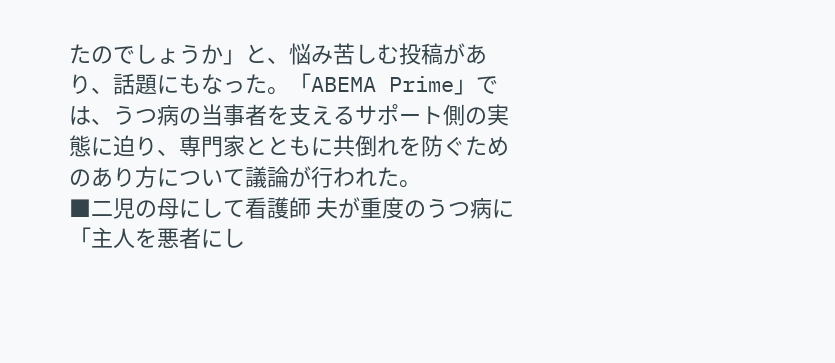たのでしょうか」と、悩み苦しむ投稿があり、話題にもなった。「ABEMA Prime」では、うつ病の当事者を支えるサポート側の実態に迫り、専門家とともに共倒れを防ぐためのあり方について議論が行われた。
■二児の母にして看護師 夫が重度のうつ病に「主人を悪者にし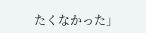たくなかった」